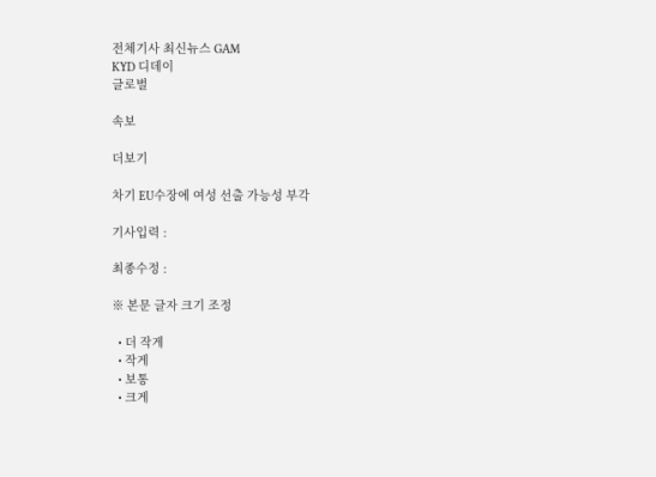전체기사 최신뉴스 GAM
KYD 디데이
글로벌

속보

더보기

차기 EU수장에 여성 선출 가능성 부각

기사입력 :

최종수정 :

※ 본문 글자 크기 조정

  • 더 작게
  • 작게
  • 보통
  • 크게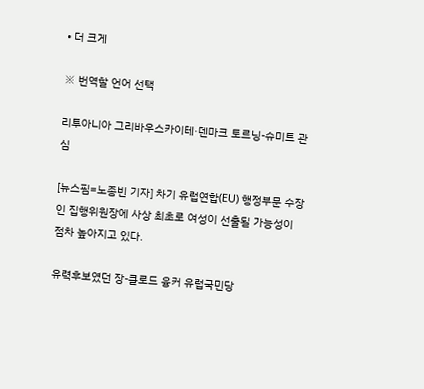• 더 크게

※ 번역할 언어 선택

리투아니아 그리바우스카이테·덴마크 토르닝-슈미트 관심

[뉴스핌=노종빈 기자] 차기 유럽연합(EU) 행정부문 수장인 집행위원장에 사상 최초로 여성이 선출될 가능성이 점차 높아지고 있다.

유력후보였던 장-클로드 융커 유럽국민당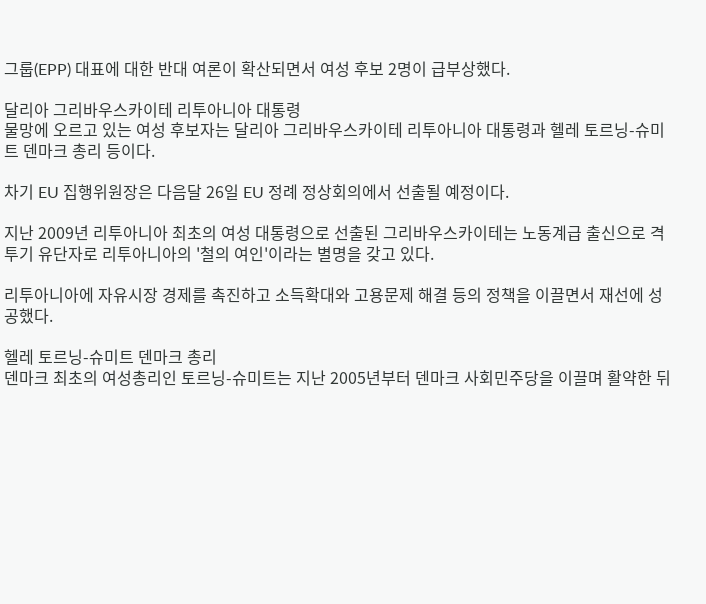그룹(EPP) 대표에 대한 반대 여론이 확산되면서 여성 후보 2명이 급부상했다.

달리아 그리바우스카이테 리투아니아 대통령
물망에 오르고 있는 여성 후보자는 달리아 그리바우스카이테 리투아니아 대통령과 헬레 토르닝-슈미트 덴마크 총리 등이다.

차기 EU 집행위원장은 다음달 26일 EU 정례 정상회의에서 선출될 예정이다.

지난 2009년 리투아니아 최초의 여성 대통령으로 선출된 그리바우스카이테는 노동계급 출신으로 격투기 유단자로 리투아니아의 '철의 여인'이라는 별명을 갖고 있다.

리투아니아에 자유시장 경제를 촉진하고 소득확대와 고용문제 해결 등의 정책을 이끌면서 재선에 성공했다.

헬레 토르닝-슈미트 덴마크 총리
덴마크 최초의 여성총리인 토르닝-슈미트는 지난 2005년부터 덴마크 사회민주당을 이끌며 활약한 뒤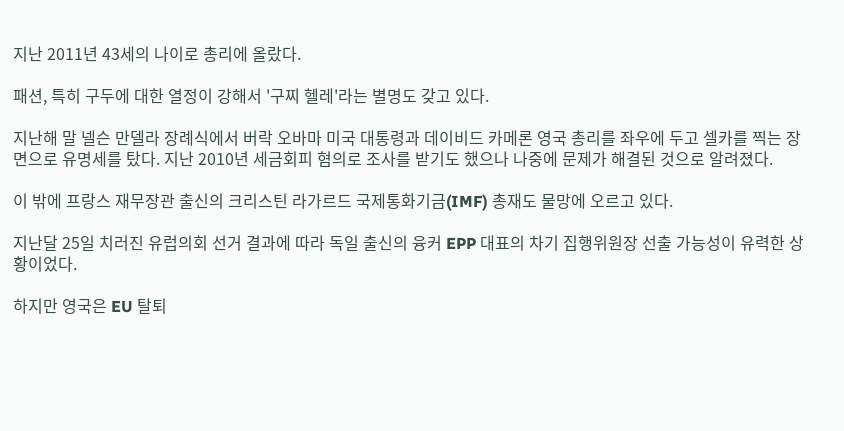지난 2011년 43세의 나이로 총리에 올랐다.

패션, 특히 구두에 대한 열정이 강해서 '구찌 헬레'라는 별명도 갖고 있다.

지난해 말 넬슨 만델라 장례식에서 버락 오바마 미국 대통령과 데이비드 카메론 영국 총리를 좌우에 두고 셀카를 찍는 장면으로 유명세를 탔다. 지난 2010년 세금회피 혐의로 조사를 받기도 했으나 나중에 문제가 해결된 것으로 알려졌다.

이 밖에 프랑스 재무장관 출신의 크리스틴 라가르드 국제통화기금(IMF) 총재도 물망에 오르고 있다.

지난달 25일 치러진 유럽의회 선거 결과에 따라 독일 출신의 융커 EPP 대표의 차기 집행위원장 선출 가능성이 유력한 상황이었다.

하지만 영국은 EU 탈퇴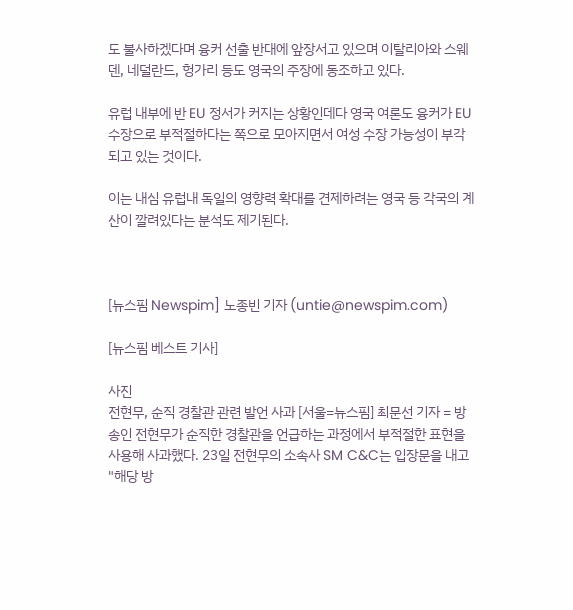도 불사하겠다며 융커 선출 반대에 앞장서고 있으며 이탈리아와 스웨덴, 네덜란드, 헝가리 등도 영국의 주장에 동조하고 있다.

유럽 내부에 반 EU 정서가 커지는 상황인데다 영국 여론도 융커가 EU 수장으로 부적절하다는 쪽으로 모아지면서 여성 수장 가능성이 부각되고 있는 것이다.

이는 내심 유럽내 독일의 영향력 확대를 견제하려는 영국 등 각국의 계산이 깔려있다는 분석도 제기된다.



[뉴스핌 Newspim] 노종빈 기자 (untie@newspim.com)

[뉴스핌 베스트 기사]

사진
전현무, 순직 경찰관 관련 발언 사과 [서울=뉴스핌] 최문선 기자 = 방송인 전현무가 순직한 경찰관을 언급하는 과정에서 부적절한 표현을 사용해 사과했다. 23일 전현무의 소속사 SM C&C는 입장문을 내고 "해당 방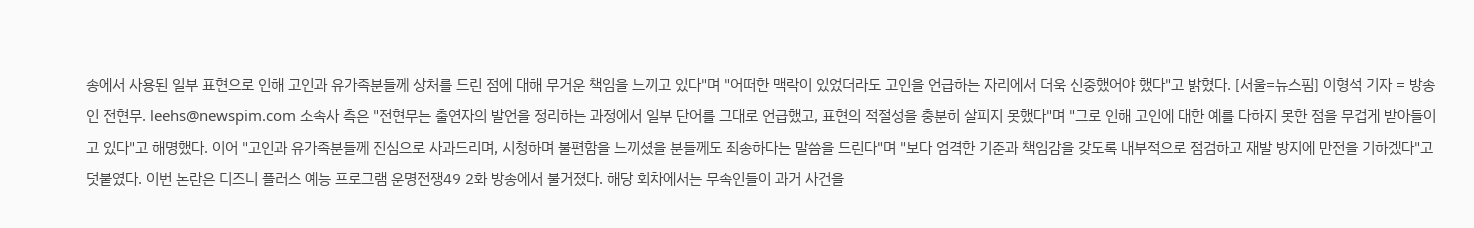송에서 사용된 일부 표현으로 인해 고인과 유가족분들께 상처를 드린 점에 대해 무거운 책임을 느끼고 있다"며 "어떠한 맥락이 있었더라도 고인을 언급하는 자리에서 더욱 신중했어야 했다"고 밝혔다. [서울=뉴스핌] 이형석 기자 = 방송인 전현무. leehs@newspim.com 소속사 측은 "전현무는 출연자의 발언을 정리하는 과정에서 일부 단어를 그대로 언급했고, 표현의 적절성을 충분히 살피지 못했다"며 "그로 인해 고인에 대한 예를 다하지 못한 점을 무겁게 받아들이고 있다"고 해명했다. 이어 "고인과 유가족분들께 진심으로 사과드리며, 시청하며 불편함을 느끼셨을 분들께도 죄송하다는 말씀을 드린다"며 "보다 엄격한 기준과 책임감을 갖도록 내부적으로 점검하고 재발 방지에 만전을 기하겠다"고 덧붙였다. 이번 논란은 디즈니 플러스 예능 프로그램 운명전쟁49 2화 방송에서 불거졌다. 해당 회차에서는 무속인들이 과거 사건을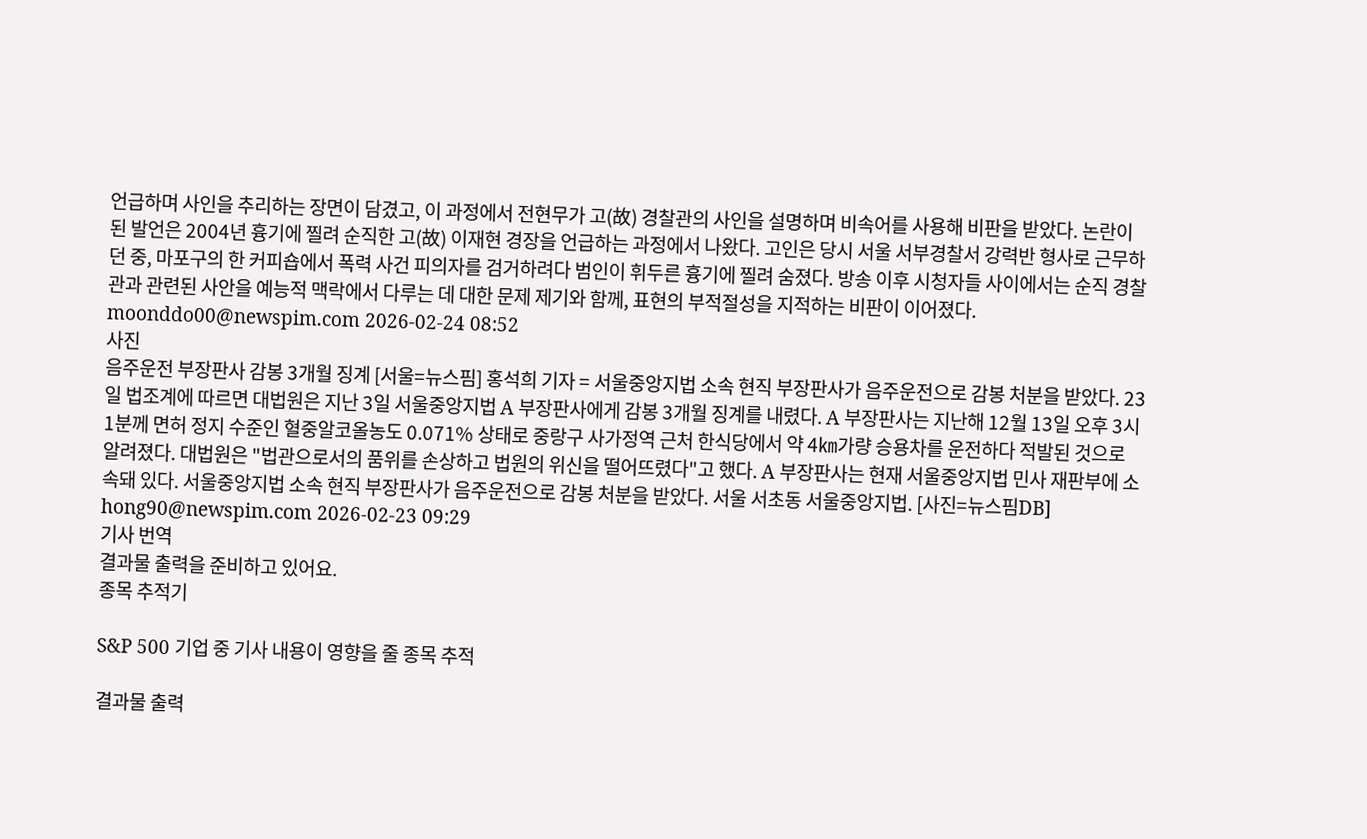언급하며 사인을 추리하는 장면이 담겼고, 이 과정에서 전현무가 고(故) 경찰관의 사인을 설명하며 비속어를 사용해 비판을 받았다. 논란이 된 발언은 2004년 흉기에 찔려 순직한 고(故) 이재현 경장을 언급하는 과정에서 나왔다. 고인은 당시 서울 서부경찰서 강력반 형사로 근무하던 중, 마포구의 한 커피숍에서 폭력 사건 피의자를 검거하려다 범인이 휘두른 흉기에 찔려 숨졌다. 방송 이후 시청자들 사이에서는 순직 경찰관과 관련된 사안을 예능적 맥락에서 다루는 데 대한 문제 제기와 함께, 표현의 부적절성을 지적하는 비판이 이어졌다. moonddo00@newspim.com 2026-02-24 08:52
사진
음주운전 부장판사 감봉 3개월 징계 [서울=뉴스핌] 홍석희 기자 = 서울중앙지법 소속 현직 부장판사가 음주운전으로 감봉 처분을 받았다. 23일 법조계에 따르면 대법원은 지난 3일 서울중앙지법 A 부장판사에게 감봉 3개월 징계를 내렸다. A 부장판사는 지난해 12월 13일 오후 3시 1분께 면허 정지 수준인 혈중알코올농도 0.071% 상태로 중랑구 사가정역 근처 한식당에서 약 4㎞가량 승용차를 운전하다 적발된 것으로 알려졌다. 대법원은 "법관으로서의 품위를 손상하고 법원의 위신을 떨어뜨렸다"고 했다. A 부장판사는 현재 서울중앙지법 민사 재판부에 소속돼 있다. 서울중앙지법 소속 현직 부장판사가 음주운전으로 감봉 처분을 받았다. 서울 서초동 서울중앙지법. [사진=뉴스핌DB] hong90@newspim.com 2026-02-23 09:29
기사 번역
결과물 출력을 준비하고 있어요.
종목 추적기

S&P 500 기업 중 기사 내용이 영향을 줄 종목 추적

결과물 출력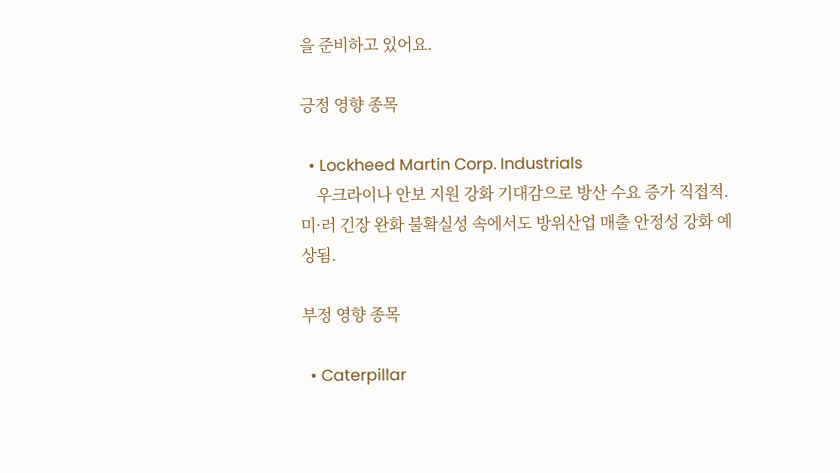을 준비하고 있어요.

긍정 영향 종목

  • Lockheed Martin Corp. Industrials
    우크라이나 안보 지원 강화 기대감으로 방산 수요 증가 직접적. 미·러 긴장 완화 불확실성 속에서도 방위산업 매출 안정성 강화 예상됨.

부정 영향 종목

  • Caterpillar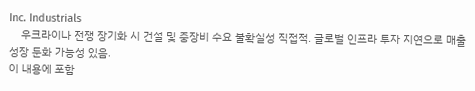Inc. Industrials
    우크라이나 전쟁 장기화 시 건설 및 중장비 수요 불확실성 직접적. 글로벌 인프라 투자 지연으로 매출 성장 둔화 가능성 있음.
이 내용에 포함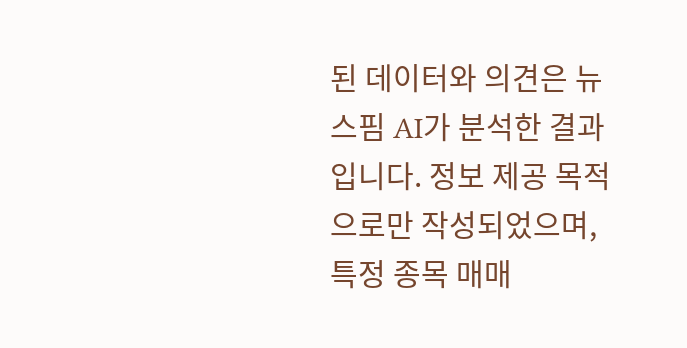된 데이터와 의견은 뉴스핌 AI가 분석한 결과입니다. 정보 제공 목적으로만 작성되었으며, 특정 종목 매매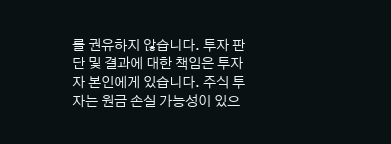를 권유하지 않습니다. 투자 판단 및 결과에 대한 책임은 투자자 본인에게 있습니다. 주식 투자는 원금 손실 가능성이 있으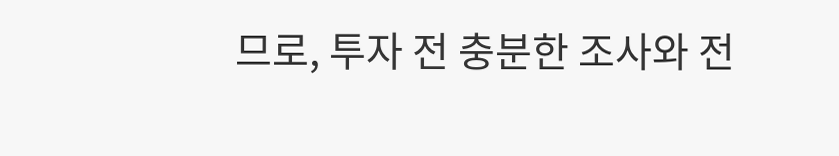므로, 투자 전 충분한 조사와 전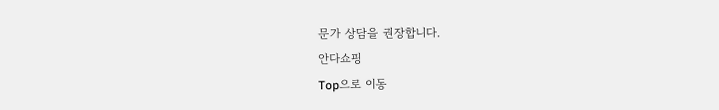문가 상담을 권장합니다.
안다쇼핑
Top으로 이동